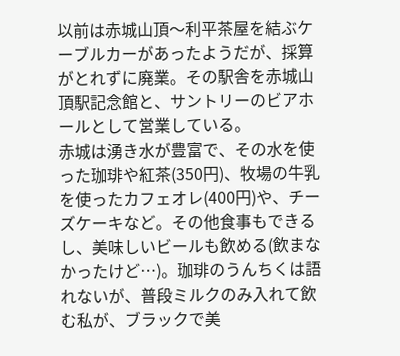以前は赤城山頂〜利平茶屋を結ぶケーブルカーがあったようだが、採算がとれずに廃業。その駅舎を赤城山頂駅記念館と、サントリーのビアホールとして営業している。
赤城は湧き水が豊富で、その水を使った珈琲や紅茶(350円)、牧場の牛乳を使ったカフェオレ(400円)や、チーズケーキなど。その他食事もできるし、美味しいビールも飲める(飲まなかったけど…)。珈琲のうんちくは語れないが、普段ミルクのみ入れて飲む私が、ブラックで美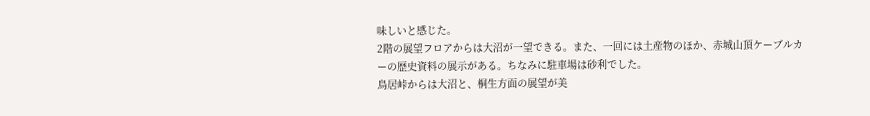味しいと感じた。
2階の展望フロアからは大沼が一望できる。また、一回には土産物のほか、赤城山頂ケーブルカーの歴史資料の展示がある。ちなみに駐車場は砂利でした。
鳥居峠からは大沼と、桐生方面の展望が美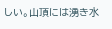しい。山頂には湧き水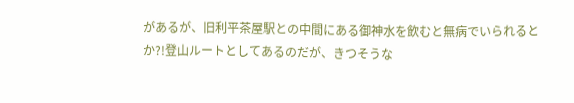があるが、旧利平茶屋駅との中間にある御神水を飲むと無病でいられるとか?!登山ルートとしてあるのだが、きつそうな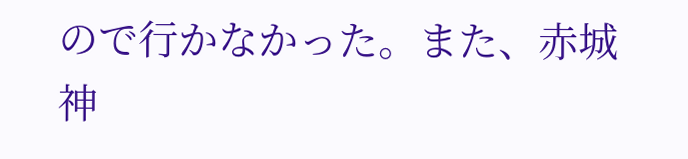ので行かなかった。また、赤城神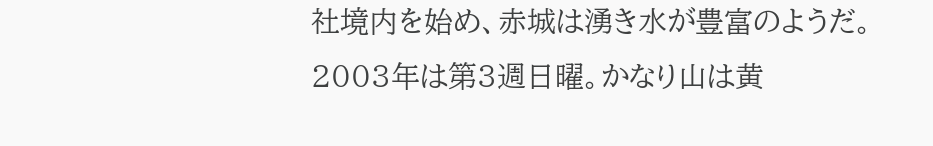社境内を始め、赤城は湧き水が豊富のようだ。
2003年は第3週日曜。かなり山は黄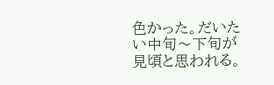色かった。だいたい中旬〜下旬が見頃と思われる。